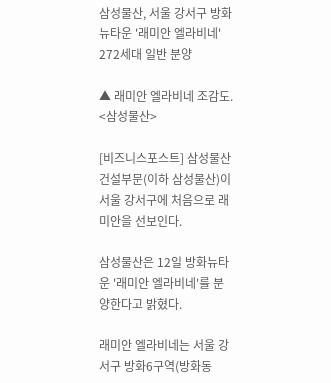삼성물산, 서울 강서구 방화뉴타운 '래미안 엘라비네' 272세대 일반 분양

▲ 래미안 엘라비네 조감도. <삼성물산>

[비즈니스포스트] 삼성물산 건설부문(이하 삼성물산)이 서울 강서구에 처음으로 래미안을 선보인다.

삼성물산은 12일 방화뉴타운 '래미안 엘라비네'를 분양한다고 밝혔다.

래미안 엘라비네는 서울 강서구 방화6구역(방화동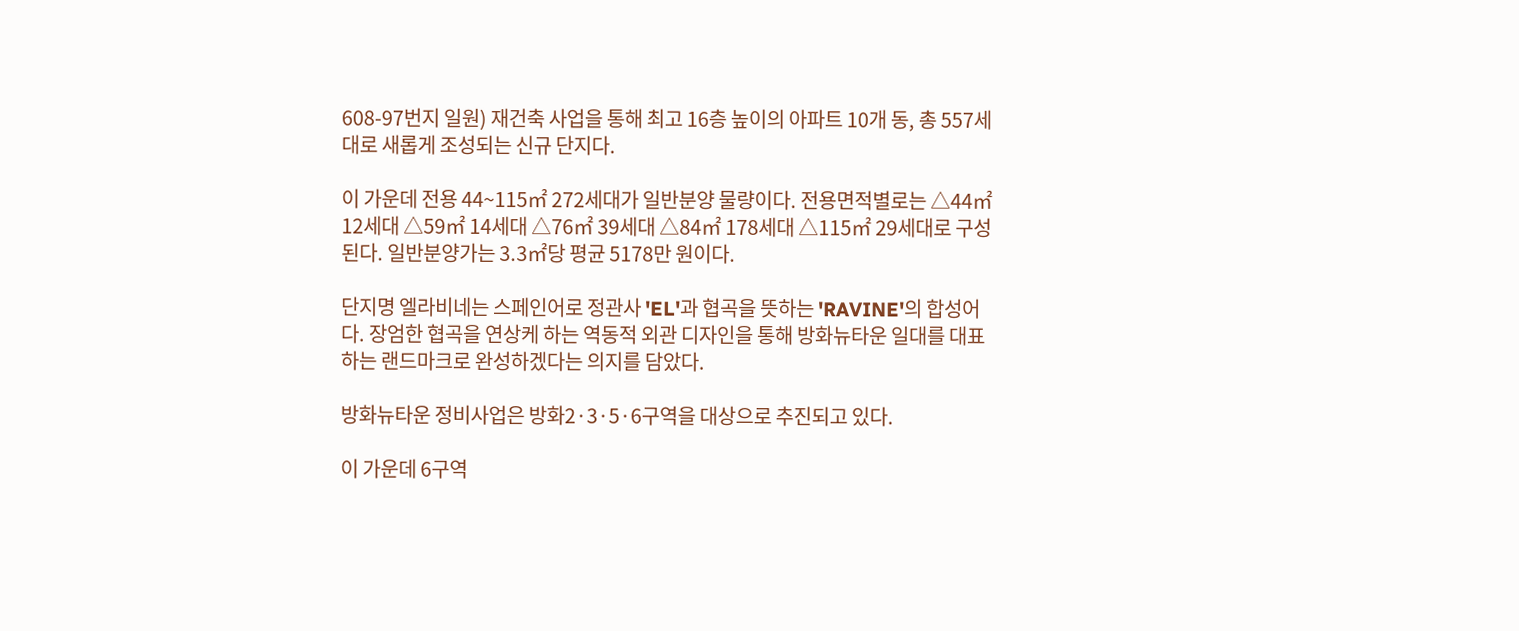608-97번지 일원) 재건축 사업을 통해 최고 16층 높이의 아파트 10개 동, 총 557세대로 새롭게 조성되는 신규 단지다.

이 가운데 전용 44~115㎡ 272세대가 일반분양 물량이다. 전용면적별로는 △44㎡ 12세대 △59㎡ 14세대 △76㎡ 39세대 △84㎡ 178세대 △115㎡ 29세대로 구성된다. 일반분양가는 3.3㎡당 평균 5178만 원이다.

단지명 엘라비네는 스페인어로 정관사 'EL'과 협곡을 뜻하는 'RAVINE'의 합성어다. 장엄한 협곡을 연상케 하는 역동적 외관 디자인을 통해 방화뉴타운 일대를 대표하는 랜드마크로 완성하겠다는 의지를 담았다.

방화뉴타운 정비사업은 방화2·3·5·6구역을 대상으로 추진되고 있다.

이 가운데 6구역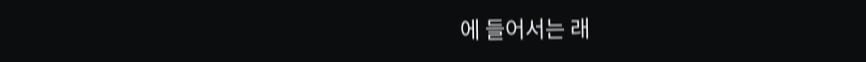에 들어서는 래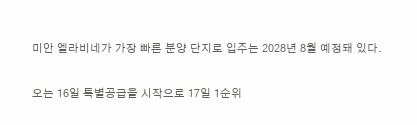미안 엘라비네가 가장 빠른 분양 단지로 입주는 2028년 8월 예정돼 있다.

오는 16일 특별공급을 시작으로 17일 1순위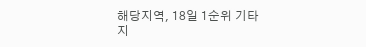해당지역, 18일 1순위 기타지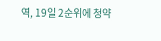역, 19일 2순위에 청약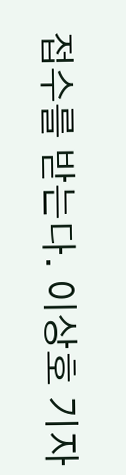접수를 받는다. 이상호 기자